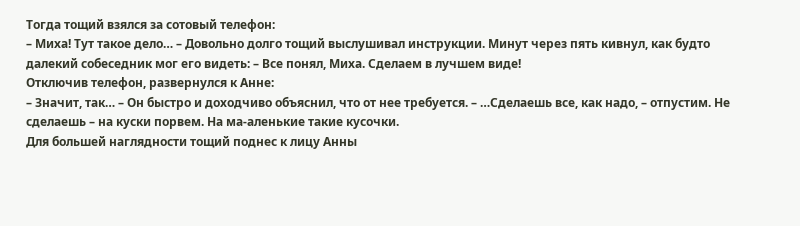Тогда тощий взялся за сотовый телефон:
– Миха! Тут такое дело… – Довольно долго тощий выслушивал инструкции. Минут через пять кивнул, как будто далекий собеседник мог его видеть: – Все понял, Миха. Сделаем в лучшем виде!
Отключив телефон, развернулся к Анне:
– Значит, так… – Он быстро и доходчиво объяснил, что от нее требуется. – …Сделаешь все, как надо, – отпустим. Не сделаешь – на куски порвем. На ма-аленькие такие кусочки.
Для большей наглядности тощий поднес к лицу Анны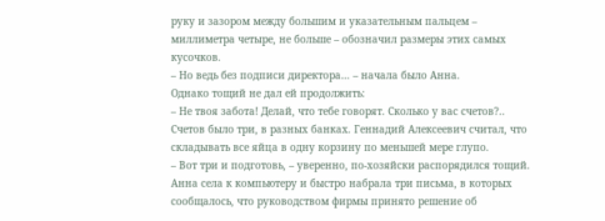руку и зазором между большим и указательным пальцем – миллиметра четыре, не больше – обозначил размеры этих самых кусочков.
– Но ведь без подписи директора… – начала было Анна.
Однако тощий не дал ей продолжить:
– Не твоя забота! Делай, что тебе говорят. Сколько у вас счетов?..
Счетов было три, в разных банках. Геннадий Алексеевич считал, что складывать все яйца в одну корзину по меньшей мере глупо.
– Вот три и подготовь, – уверенно, по-хозяйски распорядился тощий.
Анна села к компьютеру и быстро набрала три письма, в которых сообщалось, что руководством фирмы принято решение об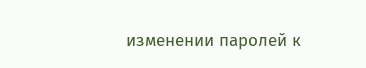изменении паролей к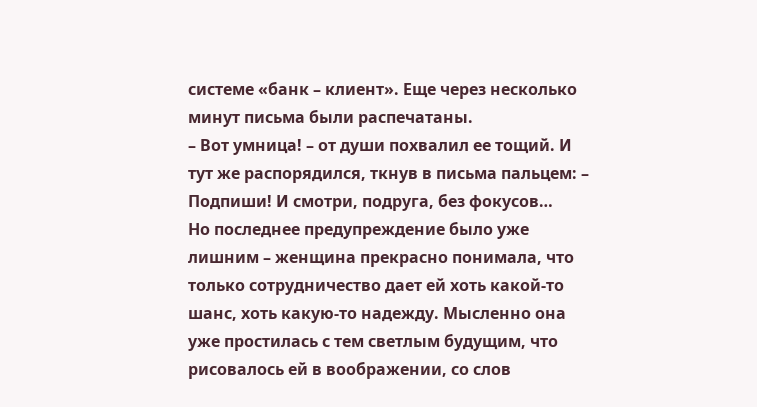системе «банк – клиент». Еще через несколько минут письма были распечатаны.
– Вот умница! – от души похвалил ее тощий. И тут же распорядился, ткнув в письма пальцем: – Подпиши! И смотри, подруга, без фокусов…
Но последнее предупреждение было уже лишним – женщина прекрасно понимала, что только сотрудничество дает ей хоть какой-то шанс, хоть какую-то надежду. Мысленно она уже простилась с тем светлым будущим, что рисовалось ей в воображении, со слов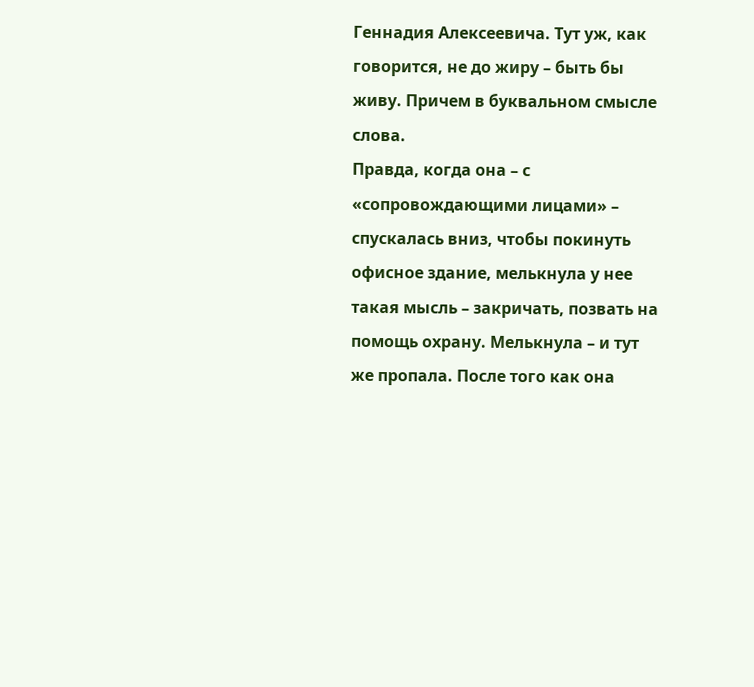Геннадия Алексеевича. Тут уж, как говорится, не до жиру – быть бы живу. Причем в буквальном смысле слова.
Правда, когда она – с «сопровождающими лицами» – спускалась вниз, чтобы покинуть офисное здание, мелькнула у нее такая мысль – закричать, позвать на помощь охрану. Мелькнула – и тут же пропала. После того как она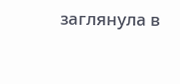заглянула в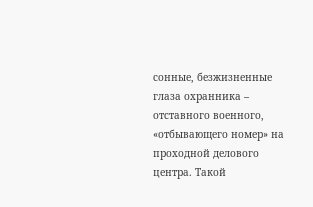сонные, безжизненные глаза охранника – отставного военного, «отбывающего номер» на проходной делового центра. Такой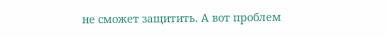не сможет защитить. А вот проблем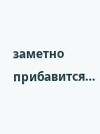заметно прибавится…